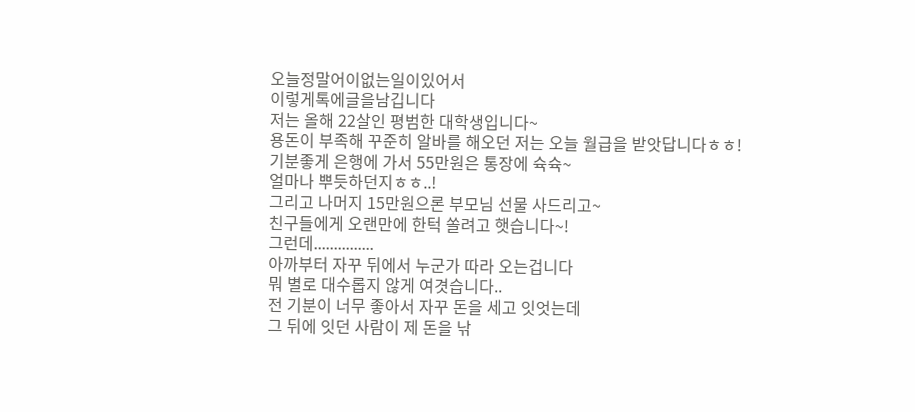오늘정말어이없는일이있어서
이렇게톡에글을남깁니다
저는 올해 22살인 평범한 대학생입니다~
용돈이 부족해 꾸준히 알바를 해오던 저는 오늘 월급을 받앗답니다ㅎㅎ!
기분좋게 은행에 가서 55만원은 통장에 슉슉~
얼마나 뿌듯하던지ㅎㅎ..!
그리고 나머지 15만원으론 부모님 선물 사드리고~
친구들에게 오랜만에 한턱 쏠려고 햇습니다~!
그런데...............
아까부터 자꾸 뒤에서 누군가 따라 오는겁니다
뭐 별로 대수롭지 않게 여겻습니다..
전 기분이 너무 좋아서 자꾸 돈을 세고 잇엇는데
그 뒤에 잇던 사람이 제 돈을 낚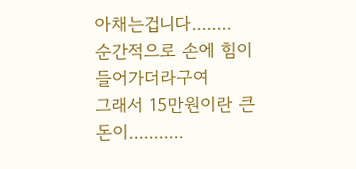아채는겁니다........
순간적으로 손에 힘이 들어가더라구여
그래서 15만원이란 큰 돈이...........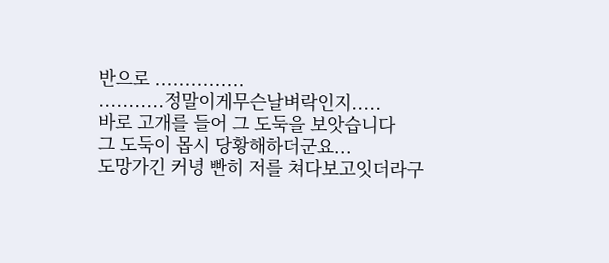반으로 ...............
...........정말이게무슨날벼락인지.....
바로 고개를 들어 그 도둑을 보앗습니다
그 도둑이 몹시 당황해하더군요...
도망가긴 커녕 빤히 저를 쳐다보고잇더라구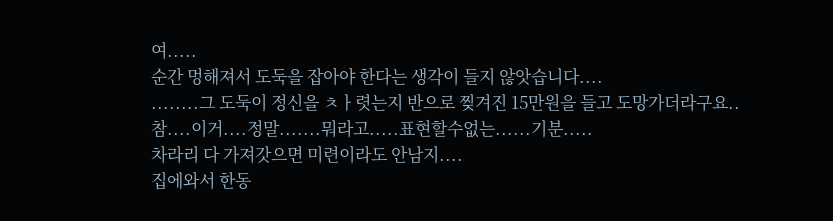여.....
순간 멍해져서 도둑을 잡아야 한다는 생각이 들지 않앗습니다....
........그 도둑이 정신을 ㅊㅏ렷는지 반으로 찢겨진 15만원을 들고 도망가더라구요..
참....이거....정말.......뭐라고.....표현할수없는......기분.....
차라리 다 가져갓으면 미련이라도 안남지....
집에와서 한동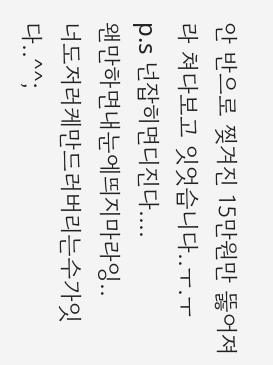안 반으로 찢겨진 15만원만 뚫어져라 쳐다보고 잇엇습니다..ㅜ.ㅜ
p.s 넌잡히면디진다....
왠만하면내눈에띄지마라잉..
너도저러케만드러버리는수가잇다..^^;